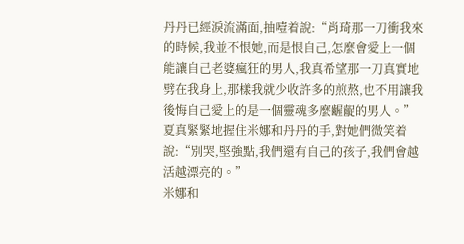丹丹已經淚流滿面,抽噎着說:“肖琦那一刀衝我來的時候,我並不恨她,而是恨自己,怎麼會愛上一個能讓自己老婆瘋狂的男人,我真希望那一刀真實地劈在我身上,那樣我就少收許多的煎熬,也不用讓我後悔自己愛上的是一個靈魂多麼齷齪的男人。”
夏真緊緊地握住米娜和丹丹的手,對她們微笑着說:“別哭,堅強點,我們還有自己的孩子,我們會越活越漂亮的。”
米娜和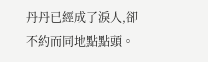丹丹已經成了淚人,卻不約而同地點點頭。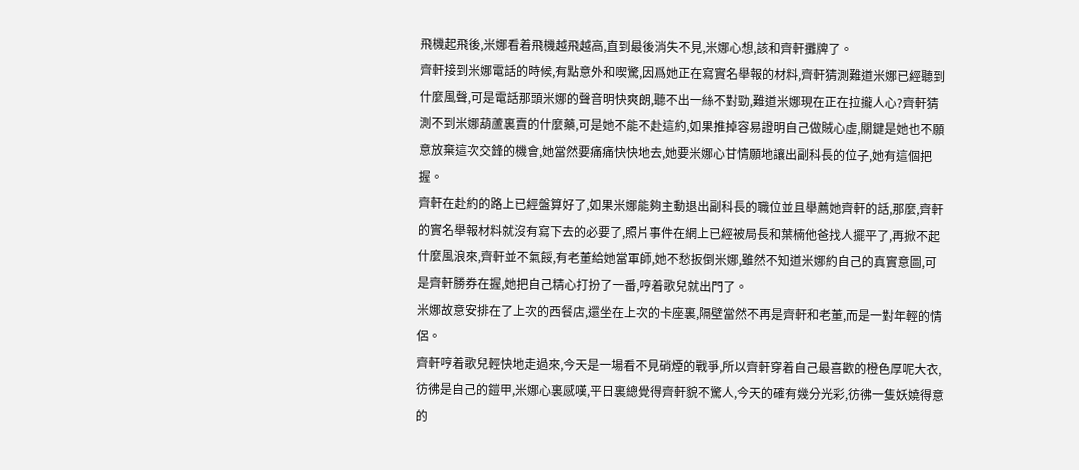飛機起飛後,米娜看着飛機越飛越高,直到最後消失不見,米娜心想,該和齊軒攤牌了。
齊軒接到米娜電話的時候,有點意外和喫驚,因爲她正在寫實名舉報的材料,齊軒猜測難道米娜已經聽到什麼風聲,可是電話那頭米娜的聲音明快爽朗,聽不出一絲不對勁,難道米娜現在正在拉攏人心?齊軒猜測不到米娜葫蘆裏賣的什麼藥,可是她不能不赴這約,如果推掉容易證明自己做賊心虛,關鍵是她也不願意放棄這次交鋒的機會,她當然要痛痛快快地去,她要米娜心甘情願地讓出副科長的位子,她有這個把握。
齊軒在赴約的路上已經盤算好了,如果米娜能夠主動退出副科長的職位並且舉薦她齊軒的話,那麼,齊軒的實名舉報材料就沒有寫下去的必要了,照片事件在網上已經被局長和葉楠他爸找人擺平了,再掀不起什麼風浪來,齊軒並不氣餒,有老董給她當軍師,她不愁扳倒米娜,雖然不知道米娜約自己的真實意圖,可是齊軒勝券在握,她把自己精心打扮了一番,哼着歌兒就出門了。
米娜故意安排在了上次的西餐店,還坐在上次的卡座裏,隔壁當然不再是齊軒和老董,而是一對年輕的情侶。
齊軒哼着歌兒輕快地走過來,今天是一場看不見硝煙的戰爭,所以齊軒穿着自己最喜歡的橙色厚呢大衣,彷彿是自己的鎧甲,米娜心裏感嘆,平日裏總覺得齊軒貌不驚人,今天的確有幾分光彩,彷彿一隻妖嬈得意的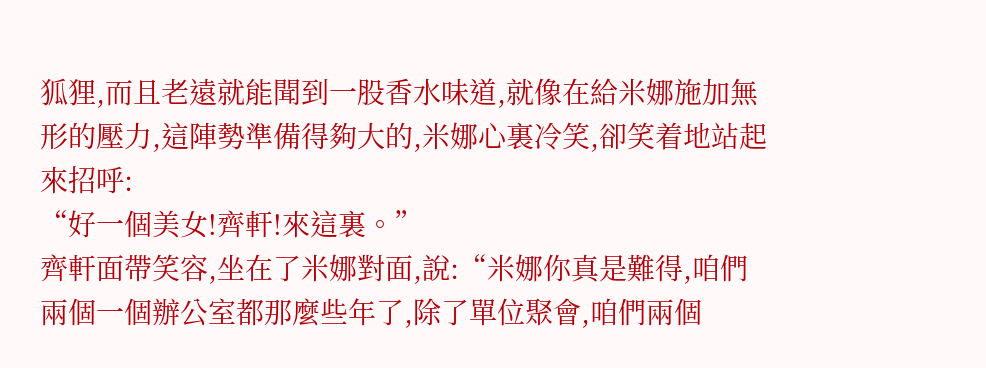狐狸,而且老遠就能聞到一股香水味道,就像在給米娜施加無形的壓力,這陣勢準備得夠大的,米娜心裏冷笑,卻笑着地站起來招呼:
“好一個美女!齊軒!來這裏。”
齊軒面帶笑容,坐在了米娜對面,說:“米娜你真是難得,咱們兩個一個辦公室都那麼些年了,除了單位聚會,咱們兩個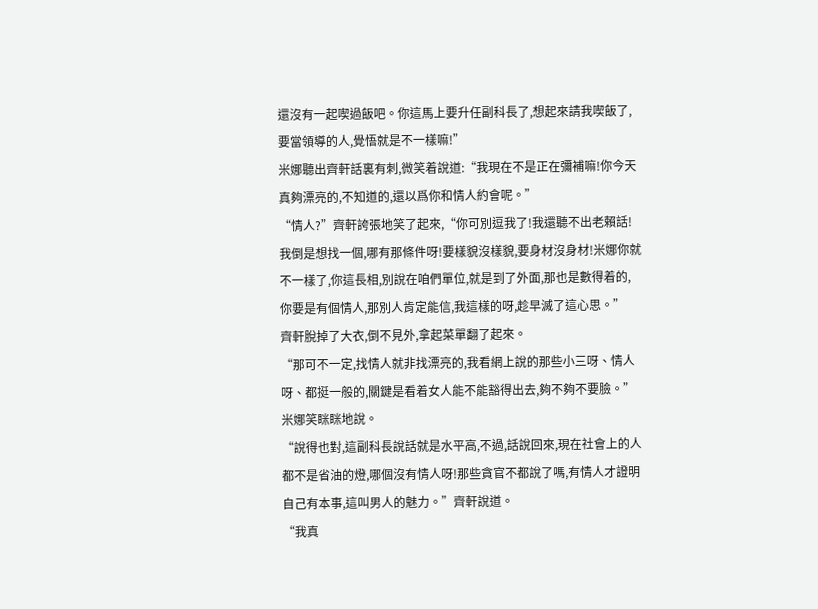還沒有一起喫過飯吧。你這馬上要升任副科長了,想起來請我喫飯了,要當領導的人,覺悟就是不一樣嘛!”
米娜聽出齊軒話裏有刺,微笑着說道:“我現在不是正在彌補嘛!你今天真夠漂亮的,不知道的,還以爲你和情人約會呢。”
“情人?”齊軒誇張地笑了起來,“你可別逗我了!我還聽不出老賴話!我倒是想找一個,哪有那條件呀!要樣貌沒樣貌,要身材沒身材!米娜你就不一樣了,你這長相,別說在咱們單位,就是到了外面,那也是數得着的,你要是有個情人,那別人肯定能信,我這樣的呀,趁早滅了這心思。”
齊軒脫掉了大衣,倒不見外,拿起菜單翻了起來。
“那可不一定,找情人就非找漂亮的,我看網上說的那些小三呀、情人呀、都挺一般的,關鍵是看着女人能不能豁得出去,夠不夠不要臉。”米娜笑眯眯地說。
“說得也對,這副科長說話就是水平高,不過,話說回來,現在社會上的人都不是省油的燈,哪個沒有情人呀!那些貪官不都說了嗎,有情人才證明自己有本事,這叫男人的魅力。”齊軒說道。
“我真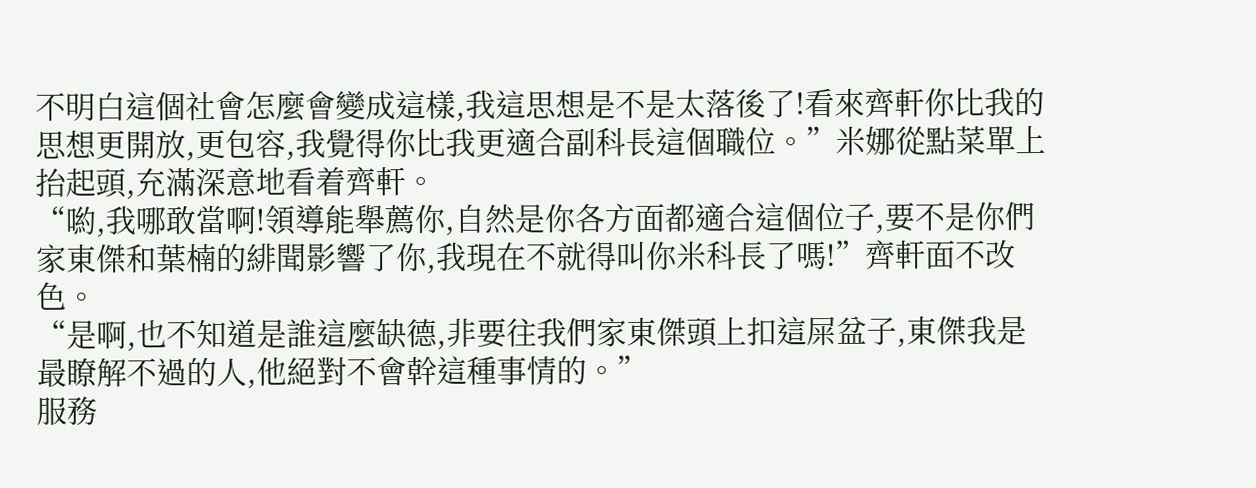不明白這個社會怎麼會變成這樣,我這思想是不是太落後了!看來齊軒你比我的思想更開放,更包容,我覺得你比我更適合副科長這個職位。”米娜從點菜單上抬起頭,充滿深意地看着齊軒。
“喲,我哪敢當啊!領導能舉薦你,自然是你各方面都適合這個位子,要不是你們家東傑和葉楠的緋聞影響了你,我現在不就得叫你米科長了嗎!”齊軒面不改色。
“是啊,也不知道是誰這麼缺德,非要往我們家東傑頭上扣這屎盆子,東傑我是最瞭解不過的人,他絕對不會幹這種事情的。”
服務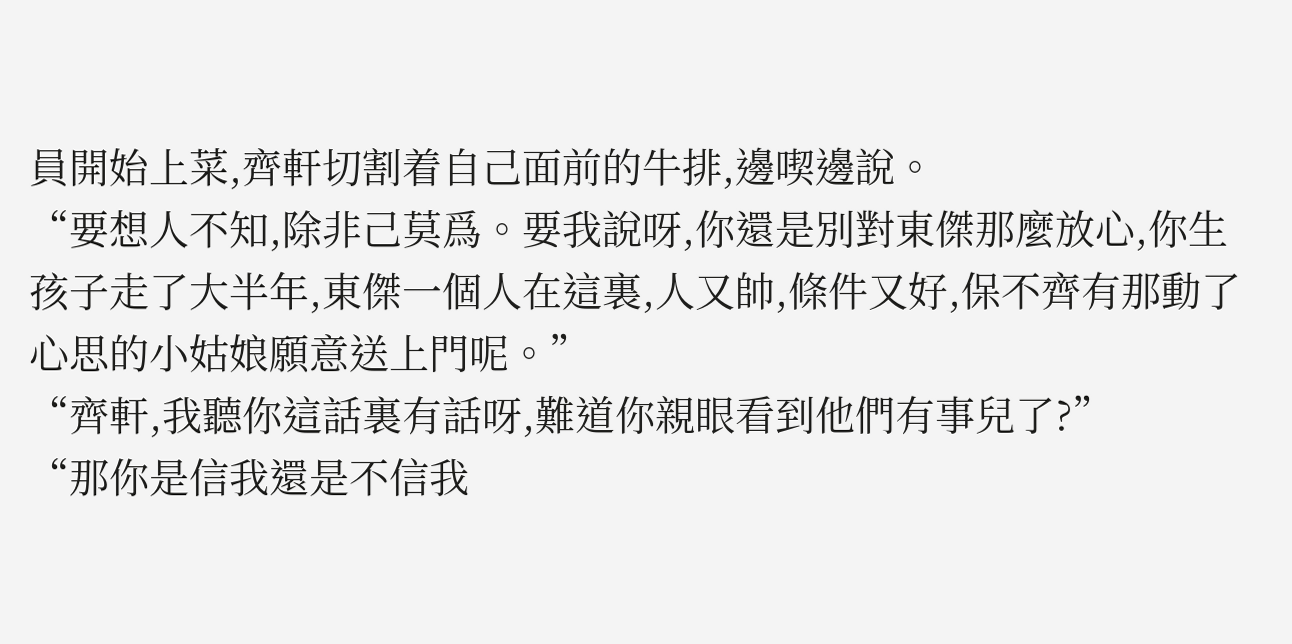員開始上菜,齊軒切割着自己面前的牛排,邊喫邊說。
“要想人不知,除非己莫爲。要我說呀,你還是別對東傑那麼放心,你生孩子走了大半年,東傑一個人在這裏,人又帥,條件又好,保不齊有那動了心思的小姑娘願意送上門呢。”
“齊軒,我聽你這話裏有話呀,難道你親眼看到他們有事兒了?”
“那你是信我還是不信我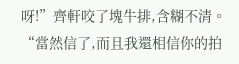呀!”齊軒咬了塊牛排,含糊不清。
“當然信了,而且我還相信你的拍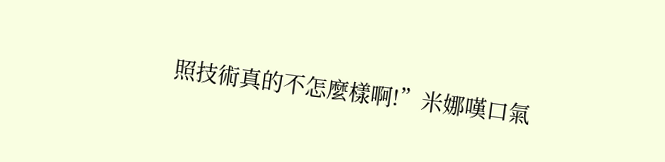照技術真的不怎麼樣啊!”米娜嘆口氣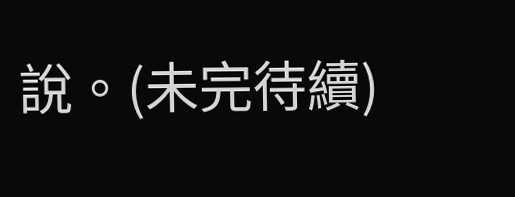說。(未完待續)